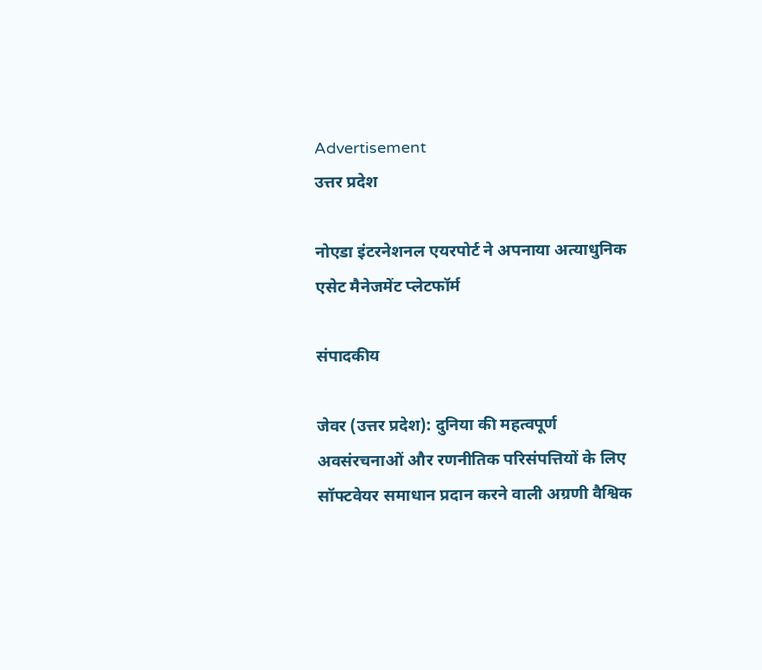Advertisement
उत्तर प्रदेश

नोएडा इंटरनेशनल एयरपोर्ट ने अपनाया अत्याधुनिक एसेट मैनेजमेंट प्लेटफॉर्म

संपादकीय

जेवर (उत्तर प्रदेश): दुनिया की महत्वपूर्ण अवसंरचनाओं और रणनीतिक परिसंपत्तियों के लिए सॉफ्टवेयर समाधान प्रदान करने वाली अग्रणी वैश्विक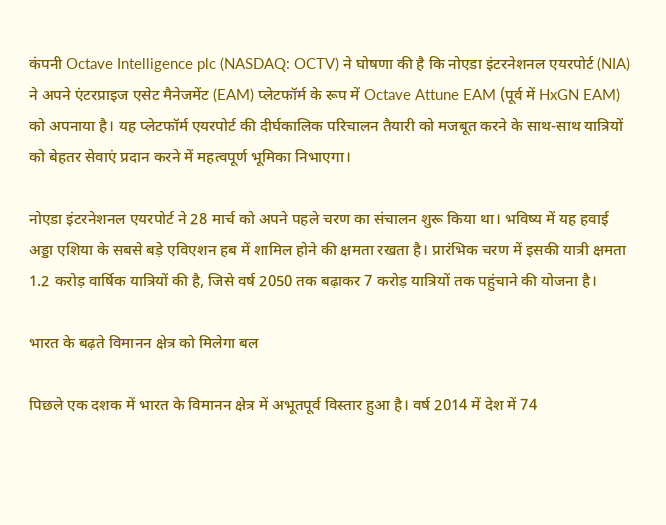कंपनी Octave Intelligence plc (NASDAQ: OCTV) ने घोषणा की है कि नोएडा इंटरनेशनल एयरपोर्ट (NIA) ने अपने एंटरप्राइज एसेट मैनेजमेंट (EAM) प्लेटफॉर्म के रूप में Octave Attune EAM (पूर्व में HxGN EAM) को अपनाया है। यह प्लेटफॉर्म एयरपोर्ट की दीर्घकालिक परिचालन तैयारी को मजबूत करने के साथ-साथ यात्रियों को बेहतर सेवाएं प्रदान करने में महत्वपूर्ण भूमिका निभाएगा।

नोएडा इंटरनेशनल एयरपोर्ट ने 28 मार्च को अपने पहले चरण का संचालन शुरू किया था। भविष्य में यह हवाई अड्डा एशिया के सबसे बड़े एविएशन हब में शामिल होने की क्षमता रखता है। प्रारंभिक चरण में इसकी यात्री क्षमता 1.2 करोड़ वार्षिक यात्रियों की है, जिसे वर्ष 2050 तक बढ़ाकर 7 करोड़ यात्रियों तक पहुंचाने की योजना है।

भारत के बढ़ते विमानन क्षेत्र को मिलेगा बल

पिछले एक दशक में भारत के विमानन क्षेत्र में अभूतपूर्व विस्तार हुआ है। वर्ष 2014 में देश में 74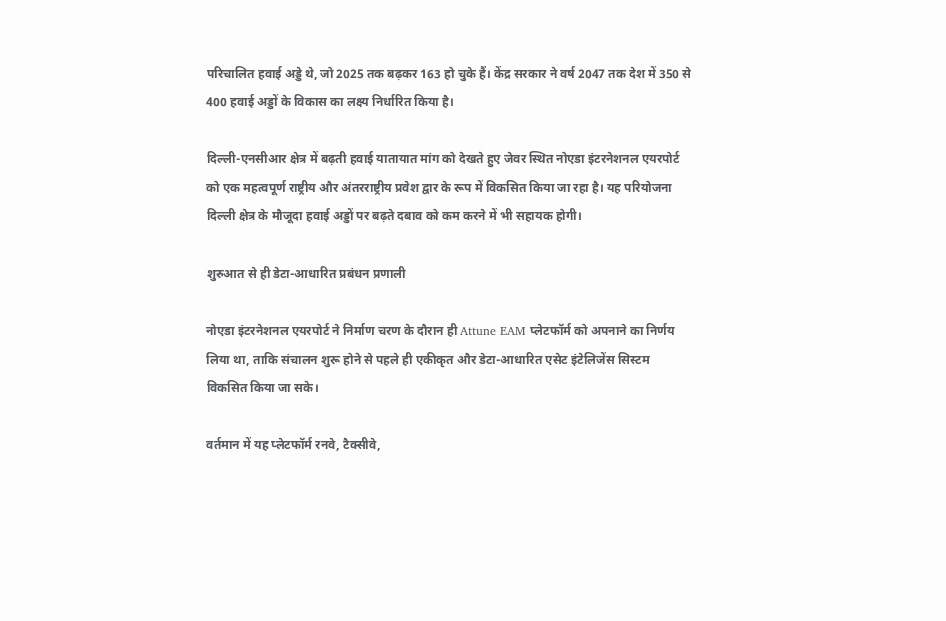परिचालित हवाई अड्डे थे, जो 2025 तक बढ़कर 163 हो चुके हैं। केंद्र सरकार ने वर्ष 2047 तक देश में 350 से 400 हवाई अड्डों के विकास का लक्ष्य निर्धारित किया है।

दिल्ली-एनसीआर क्षेत्र में बढ़ती हवाई यातायात मांग को देखते हुए जेवर स्थित नोएडा इंटरनेशनल एयरपोर्ट को एक महत्वपूर्ण राष्ट्रीय और अंतरराष्ट्रीय प्रवेश द्वार के रूप में विकसित किया जा रहा है। यह परियोजना दिल्ली क्षेत्र के मौजूदा हवाई अड्डों पर बढ़ते दबाव को कम करने में भी सहायक होगी।

शुरुआत से ही डेटा-आधारित प्रबंधन प्रणाली

नोएडा इंटरनेशनल एयरपोर्ट ने निर्माण चरण के दौरान ही Attune EAM प्लेटफॉर्म को अपनाने का निर्णय लिया था, ताकि संचालन शुरू होने से पहले ही एकीकृत और डेटा-आधारित एसेट इंटेलिजेंस सिस्टम विकसित किया जा सके।

वर्तमान में यह प्लेटफॉर्म रनवे, टैक्सीवे,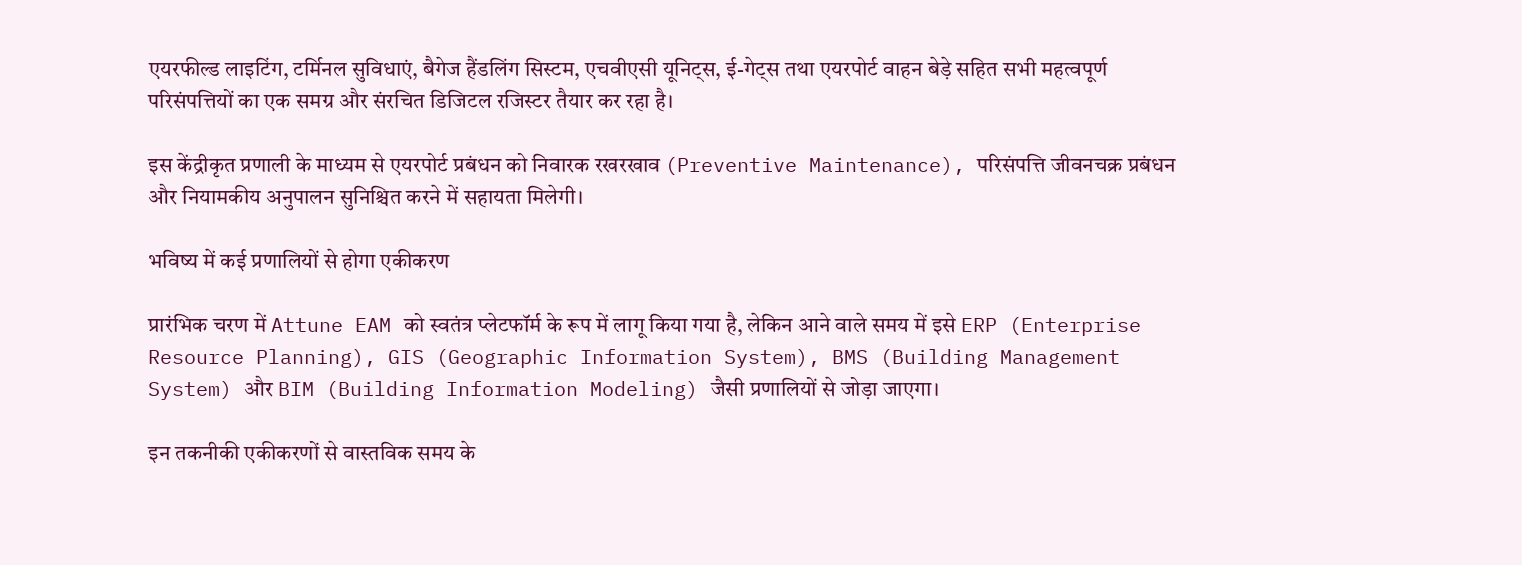एयरफील्ड लाइटिंग, टर्मिनल सुविधाएं, बैगेज हैंडलिंग सिस्टम, एचवीएसी यूनिट्स, ई-गेट्स तथा एयरपोर्ट वाहन बेड़े सहित सभी महत्वपूर्ण परिसंपत्तियों का एक समग्र और संरचित डिजिटल रजिस्टर तैयार कर रहा है।

इस केंद्रीकृत प्रणाली के माध्यम से एयरपोर्ट प्रबंधन को निवारक रखरखाव (Preventive Maintenance), परिसंपत्ति जीवनचक्र प्रबंधन और नियामकीय अनुपालन सुनिश्चित करने में सहायता मिलेगी।

भविष्य में कई प्रणालियों से होगा एकीकरण

प्रारंभिक चरण में Attune EAM को स्वतंत्र प्लेटफॉर्म के रूप में लागू किया गया है, लेकिन आने वाले समय में इसे ERP (Enterprise Resource Planning), GIS (Geographic Information System), BMS (Building Management System) और BIM (Building Information Modeling) जैसी प्रणालियों से जोड़ा जाएगा।

इन तकनीकी एकीकरणों से वास्तविक समय के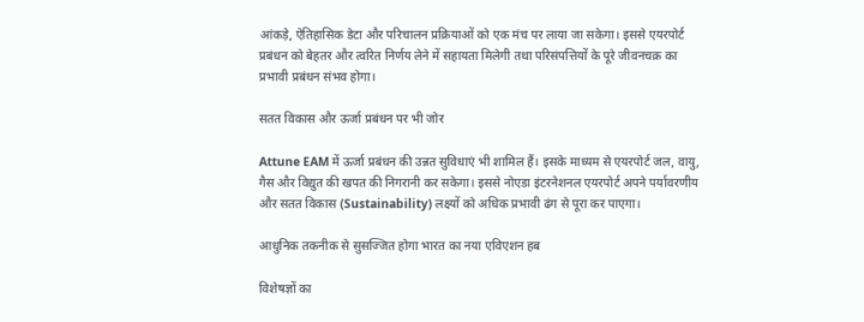आंकड़े, ऐतिहासिक डेटा और परिचालन प्रक्रियाओं को एक मंच पर लाया जा सकेगा। इससे एयरपोर्ट प्रबंधन को बेहतर और त्वरित निर्णय लेने में सहायता मिलेगी तथा परिसंपत्तियों के पूरे जीवनचक्र का प्रभावी प्रबंधन संभव होगा।

सतत विकास और ऊर्जा प्रबंधन पर भी जोर

Attune EAM में ऊर्जा प्रबंधन की उन्नत सुविधाएं भी शामिल हैं। इसके माध्यम से एयरपोर्ट जल, वायु, गैस और विद्युत की खपत की निगरानी कर सकेगा। इससे नोएडा इंटरनेशनल एयरपोर्ट अपने पर्यावरणीय और सतत विकास (Sustainability) लक्ष्यों को अधिक प्रभावी ढंग से पूरा कर पाएगा।

आधुनिक तकनीक से सुसज्जित होगा भारत का नया एविएशन हब

विशेषज्ञों का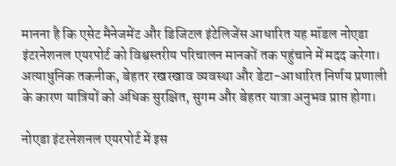मानना है कि एसेट मैनेजमेंट और डिजिटल इंटेलिजेंस आधारित यह मॉडल नोएडा इंटरनेशनल एयरपोर्ट को विश्वस्तरीय परिचालन मानकों तक पहुंचाने में मदद करेगा। अत्याधुनिक तकनीक, बेहतर रखरखाव व्यवस्था और डेटा-आधारित निर्णय प्रणाली के कारण यात्रियों को अधिक सुरक्षित, सुगम और बेहतर यात्रा अनुभव प्राप्त होगा।

नोएडा इंटरनेशनल एयरपोर्ट में इस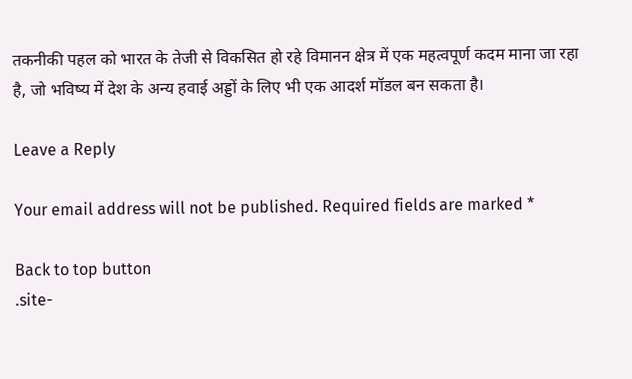तकनीकी पहल को भारत के तेजी से विकसित हो रहे विमानन क्षेत्र में एक महत्वपूर्ण कदम माना जा रहा है, जो भविष्य में देश के अन्य हवाई अड्डों के लिए भी एक आदर्श मॉडल बन सकता है।

Leave a Reply

Your email address will not be published. Required fields are marked *

Back to top button
.site-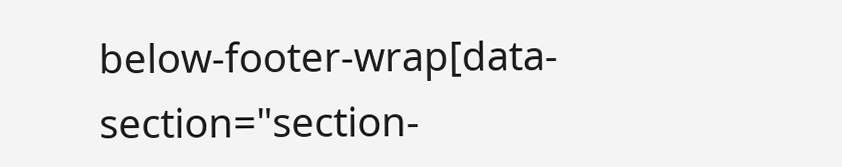below-footer-wrap[data-section="section-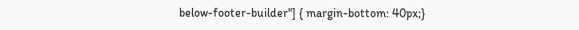below-footer-builder"] { margin-bottom: 40px;}